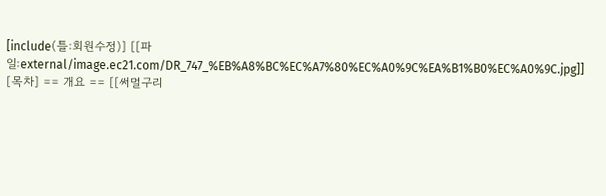[include(틀:회원수정)] [[파일:external/image.ec21.com/DR_747_%EB%A8%BC%EC%A7%80%EC%A0%9C%EA%B1%B0%EC%A0%9C.jpg]] [목차] == 개요 == [[써멀구리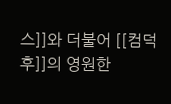스]]와 더불어 [[컴덕후]]의 영원한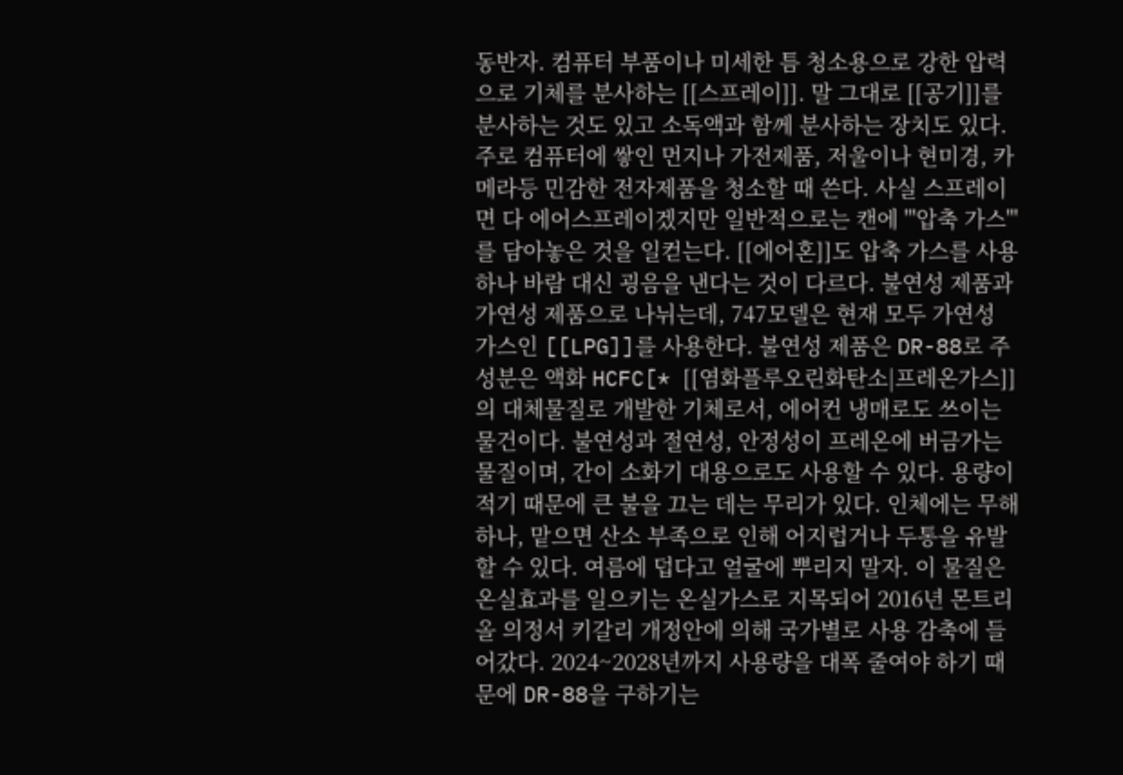동반자. 컴퓨터 부품이나 미세한 틈 청소용으로 강한 압력으로 기체를 분사하는 [[스프레이]]. 말 그대로 [[공기]]를 분사하는 것도 있고 소독액과 함께 분사하는 장치도 있다. 주로 컴퓨터에 쌓인 먼지나 가전제품, 저울이나 현미경, 카메라등 민감한 전자제품을 청소할 때 쓴다. 사실 스프레이면 다 에어스프레이겠지만 일반적으로는 캔에 '''압축 가스'''를 담아놓은 것을 일컫는다. [[에어혼]]도 압축 가스를 사용하나 바람 대신 굉음을 낸다는 것이 다르다. 불연성 제품과 가연성 제품으로 나뉘는데, 747모델은 현재 모두 가연성 가스인 [[LPG]]를 사용한다. 불연성 제품은 DR-88로 주 성분은 액화 HCFC[* [[염화플루오린화탄소|프레온가스]]의 대체물질로 개발한 기체로서, 에어컨 냉매로도 쓰이는 물건이다. 불연성과 절연성, 안정성이 프레온에 버금가는 물질이며, 간이 소화기 대용으로도 사용할 수 있다. 용량이 적기 때문에 큰 불을 끄는 데는 무리가 있다. 인체에는 무해하나, 맡으면 산소 부족으로 인해 어지럽거나 두통을 유발할 수 있다. 여름에 덥다고 얼굴에 뿌리지 말자. 이 물질은 온실효과를 일으키는 온실가스로 지목되어 2016년 몬트리올 의정서 키갈리 개정안에 의해 국가별로 사용 감축에 들어갔다. 2024~2028년까지 사용량을 대폭 줄여야 하기 때문에 DR-88을 구하기는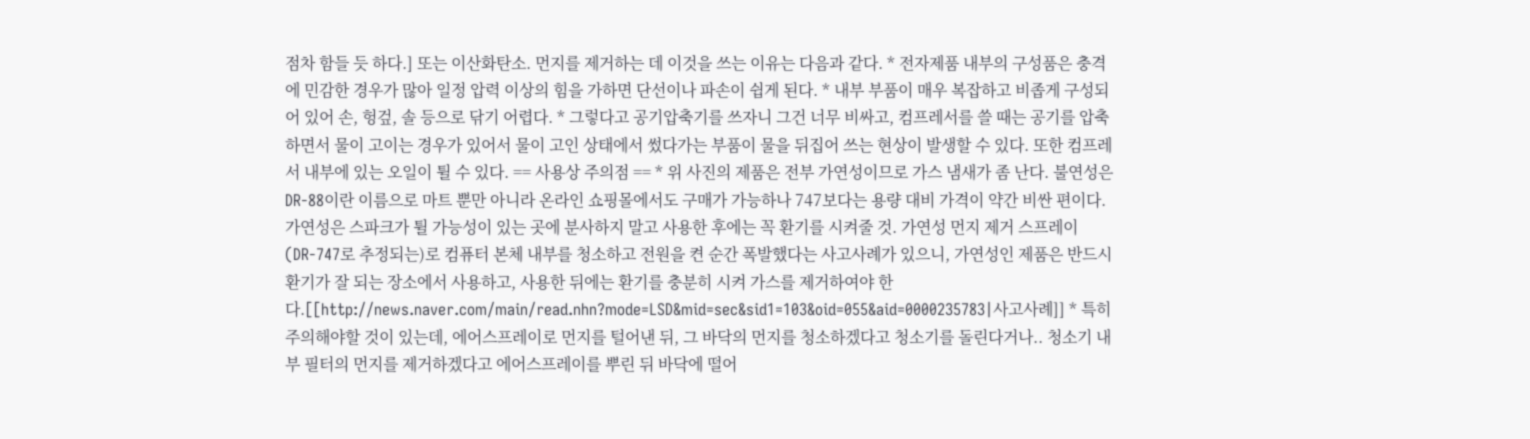점차 함들 듯 하다.] 또는 이산화탄소. 먼지를 제거하는 데 이것을 쓰는 이유는 다음과 같다. * 전자제품 내부의 구성품은 충격에 민감한 경우가 많아 일정 압력 이상의 힘을 가하면 단선이나 파손이 쉽게 된다. * 내부 부품이 매우 복잡하고 비좁게 구성되어 있어 손, 헝겊, 솔 등으로 닦기 어렵다. * 그렇다고 공기압축기를 쓰자니 그건 너무 비싸고, 컴프레서를 쓸 때는 공기를 압축하면서 물이 고이는 경우가 있어서 물이 고인 상태에서 썼다가는 부품이 물을 뒤집어 쓰는 현상이 발생할 수 있다. 또한 컴프레서 내부에 있는 오일이 튈 수 있다. == 사용상 주의점 == * 위 사진의 제품은 전부 가연성이므로 가스 냄새가 좀 난다. 불연성은 DR-88이란 이름으로 마트 뿐만 아니라 온라인 쇼핑몰에서도 구매가 가능하나 747보다는 용량 대비 가격이 약간 비싼 편이다. 가연성은 스파크가 튈 가능성이 있는 곳에 분사하지 말고 사용한 후에는 꼭 환기를 시켜줄 것. 가연성 먼지 제거 스프레이(DR-747로 추정되는)로 컴퓨터 본체 내부를 청소하고 전원을 켠 순간 폭발했다는 사고사례가 있으니, 가연성인 제품은 반드시 환기가 잘 되는 장소에서 사용하고, 사용한 뒤에는 환기를 충분히 시켜 가스를 제거하여야 한다.[[http://news.naver.com/main/read.nhn?mode=LSD&mid=sec&sid1=103&oid=055&aid=0000235783|사고사례]] * 특히 주의해야할 것이 있는데, 에어스프레이로 먼지를 털어낸 뒤, 그 바닥의 먼지를 청소하겠다고 청소기를 돌린다거나.. 청소기 내부 필터의 먼지를 제거하겠다고 에어스프레이를 뿌린 뒤 바닥에 떨어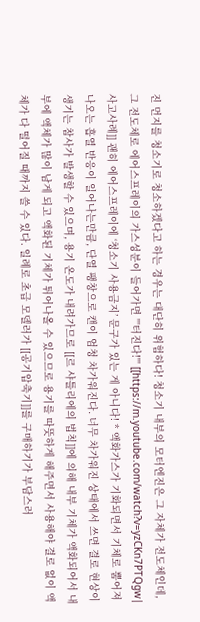진 먼지를 청소기로 청소하겠다고 하는 경우는 대단히 위험하다! 청소기 내부의 모터엔진은 그 자체가 전도체인데, 그 전도체로 에어스프레이의 가스성분이 들어가면 '''터진다!''' [[https://m.youtube.com/watch?v=yzCKn7PTQgw|사고사례]] 괜히 에어스프레이에 ‘청소기 사용금지’ 문구가 있는 게 아니다! * 액화가스가 기화되면서 기체로 뿜어져 나오는 흡열 반응이 일어나는만큼, 단열 팽창으로 캔이 엄청 차가워진다. 너무 차가워진 상태에서 쓰면 결로 현상이 생기는 참사가 발생할 수 있으며, 용기 온도가 내려가므로 [[르 샤틀리에의 법칙]]에 의해 내부 기체가 액화되어서 내부에 액체가 많이 남게 되고 액화된 기체가 튀어나올 수 있으므로 용기를 따뜻하게 해주면서 사용해야 결로 없이 액체가 다 떨어질 때까지 쓸 수 있다. 일례로 초급 모델러가 [[공기압축기]]를 구매하기가 부담스러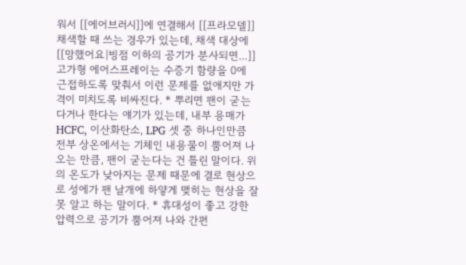워서 [[에어브러시]]에 연결해서 [[프라모델]] 채색할 때 쓰는 경우가 있는데, 채색 대상에 [[망했어요|빙점 이하의 공기가 분사되면...]] 고가형 에어스프레이는 수증기 함량을 0에 근접하도록 맞춰서 이런 문제를 없애지만 가격이 미치도록 비싸진다. * 뿌리면 팬이 굳는다거나 한다는 얘기가 있는데, 내부 용매가 HCFC, 이산화탄소, LPG 셋 중 하나인만큼 전부 상온에서는 기체인 내용물이 뿜어져 나오는 만큼, 팬이 굳는다는 건 틀린 말이다. 위의 온도가 낮아지는 문제 때문에 결로 현상으로 성에가 팬 날개에 하얗게 맺히는 현상을 잘못 알고 하는 말이다. * 휴대성이 좋고 강한 압력으로 공기가 뿜어져 나와 간편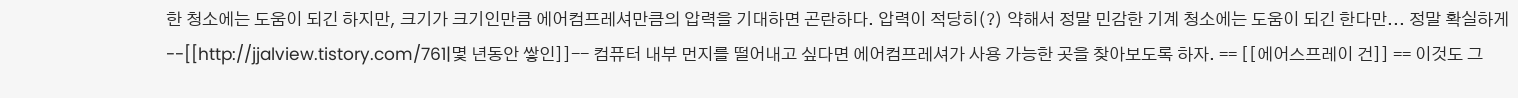한 청소에는 도움이 되긴 하지만, 크기가 크기인만큼 에어컴프레셔만큼의 압력을 기대하면 곤란하다. 압력이 적당히(?) 약해서 정말 민감한 기계 청소에는 도움이 되긴 한다만... 정말 확실하게 --[[http://jjalview.tistory.com/761|몇 년동안 쌓인]]-- 컴퓨터 내부 먼지를 떨어내고 싶다면 에어컴프레셔가 사용 가능한 곳을 찾아보도록 하자. == [[에어스프레이 건]] == 이것도 그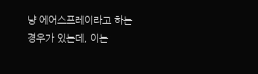냥 에어스프레이라고 하는 경우가 있는데, 이는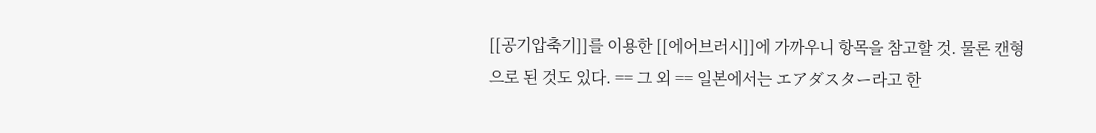[[공기압축기]]를 이용한 [[에어브러시]]에 가까우니 항목을 참고할 것. 물론 캔형으로 된 것도 있다. == 그 외 == 일본에서는 エアダスター라고 한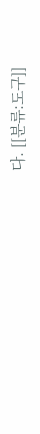다. [[분류:도구]]